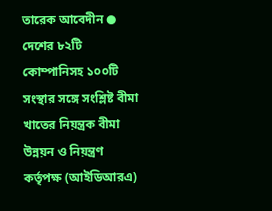তারেক আবেদীন ●
দেশের ৮২টি কোম্পানিসহ ১০০টি সংস্থার সঙ্গে সংশ্লিষ্ট বীমা খাতের নিয়ন্ত্রক বীমা উন্নয়ন ও নিয়ন্ত্রণ কর্তৃপক্ষ (আইডিআরএ)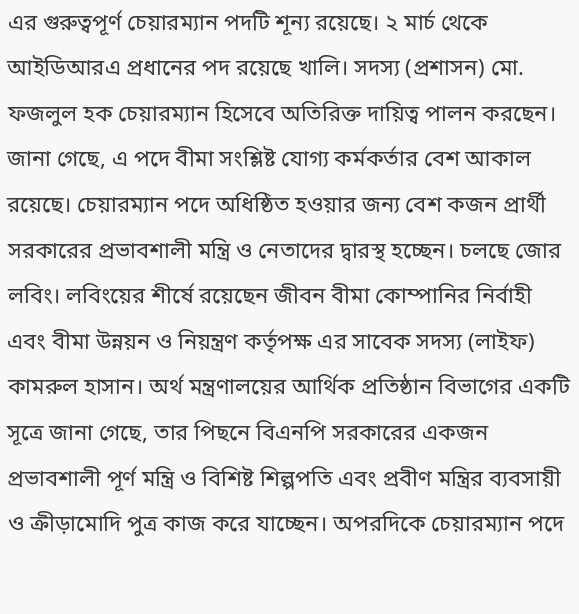এর গুরুত্বপূর্ণ চেয়ারম্যান পদটি শূন্য রয়েছে। ২ মার্চ থেকে আইডিআরএ প্রধানের পদ রয়েছে খালি। সদস্য (প্রশাসন) মো. ফজলুল হক চেয়ারম্যান হিসেবে অতিরিক্ত দায়িত্ব পালন করছেন।
জানা গেছে, এ পদে বীমা সংশ্লিষ্ট যোগ্য কর্মকর্তার বেশ আকাল রয়েছে। চেয়ারম্যান পদে অধিষ্ঠিত হওয়ার জন্য বেশ কজন প্রার্থী সরকারের প্রভাবশালী মন্ত্রি ও নেতাদের দ্বারস্থ হচ্ছেন। চলছে জোর লবিং। লবিংয়ের শীর্ষে রয়েছেন জীবন বীমা কোম্পানির নির্বাহী এবং বীমা উন্নয়ন ও নিয়ন্ত্রণ কর্তৃপক্ষ এর সাবেক সদস্য (লাইফ) কামরুল হাসান। অর্থ মন্ত্রণালয়ের আর্থিক প্রতিষ্ঠান বিভাগের একটি সূত্রে জানা গেছে, তার পিছনে বিএনপি সরকারের একজন প্রভাবশালী পূর্ণ মন্ত্রি ও বিশিষ্ট শিল্পপতি এবং প্রবীণ মন্ত্রির ব্যবসায়ী ও ক্রীড়ামোদি পুত্র কাজ করে যাচ্ছেন। অপরদিকে চেয়ারম্যান পদে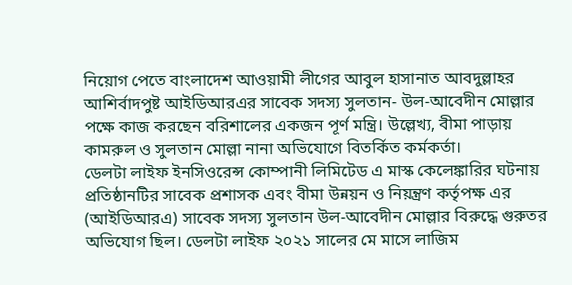নিয়োগ পেতে বাংলাদেশ আওয়ামী লীগের আবুল হাসানাত আবদুল্লাহর আশির্বাদপুষ্ট আইডিআরএর সাবেক সদস্য সুলতান- উল-আবেদীন মোল্লার পক্ষে কাজ করছেন বরিশালের একজন পূর্ণ মন্ত্রি। উল্লেখ্য, বীমা পাড়ায় কামরুল ও সুলতান মোল্লা নানা অভিযোগে বিতর্কিত কর্মকর্তা।
ডেলটা লাইফ ইনসিওরেন্স কোম্পানী লিমিটেড এ মাস্ক কেলেঙ্কারির ঘটনায় প্রতিষ্ঠানটির সাবেক প্রশাসক এবং বীমা উন্নয়ন ও নিয়ন্ত্রণ কর্তৃপক্ষ এর (আইডিআরএ) সাবেক সদস্য সুলতান উল-আবেদীন মোল্লার বিরুদ্ধে গুরুতর অভিযোগ ছিল। ডেলটা লাইফ ২০২১ সালের মে মাসে লাজিম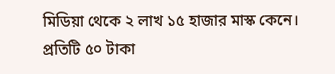মিডিয়া থেকে ২ লাখ ১৫ হাজার মাস্ক কেনে। প্রতিটি ৫০ টাকা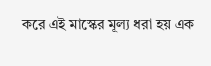করে এই মাস্কের মূল্য ধরা হয় এক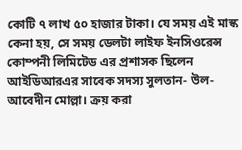কোটি ৭ লাখ ৫০ হাজার টাকা। যে সময় এই মাস্ক কেনা হয়, সে সময় ডেলটা লাইফ ইনসিওরেন্স কোম্পনী লিমিটেড এর প্রশাসক ছিলেন আইডিআরএর সাবেক সদস্য সুলতান- উল-আবেদীন মোল্লা। ক্রয় করা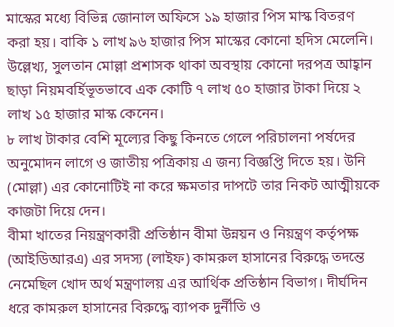মাস্কের মধ্যে বিভিন্ন জোনাল অফিসে ১৯ হাজার পিস মাস্ক বিতরণ করা হয়। বাকি ১ লাখ ৯৬ হাজার পিস মাস্কের কোনো হদিস মেলেনি। উল্লেখ্য, সুলতান মোল্লা প্রশাসক থাকা অবস্থায় কোনো দরপত্র আহ্বান ছাড়া নিয়মবর্হিভূতভাবে এক কোটি ৭ লাখ ৫০ হাজার টাকা দিয়ে ২ লাখ ১৫ হাজার মাস্ক কেনেন।
৮ লাখ টাকার বেশি মূল্যের কিছু কিনতে গেলে পরিচালনা পর্ষদের অনুমোদন লাগে ও জাতীয় পত্রিকায় এ জন্য বিজ্ঞপ্তি দিতে হয়। উনি (মোল্লা) এর কোনোটিই না করে ক্ষমতার দাপটে তার নিকট আত্মীয়কে কাজটা দিয়ে দেন।
বীমা খাতের নিয়ন্ত্রণকারী প্রতিষ্ঠান বীমা উন্নয়ন ও নিয়ন্ত্রণ কর্তৃপক্ষ (আইডিআরএ) এর সদস্য (লাইফ) কামরুল হাসানের বিরুদ্ধে তদন্তে নেমেছিল খোদ অর্থ মন্ত্রণালয় এর আর্থিক প্রতিষ্ঠান বিভাগ। দীর্ঘদিন ধরে কামরুল হাসানের বিরুদ্ধে ব্যাপক দুর্নীতি ও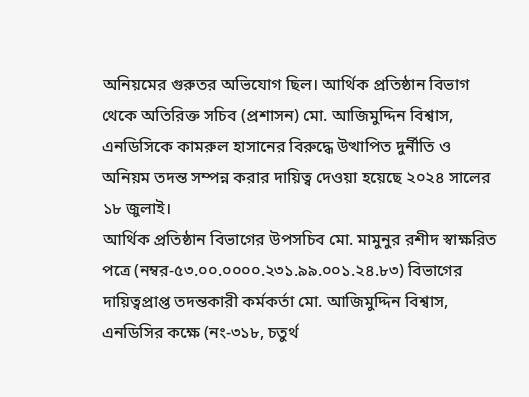অনিয়মের গুরুতর অভিযোগ ছিল। আর্থিক প্রতিষ্ঠান বিভাগ থেকে অতিরিক্ত সচিব (প্রশাসন) মো. আজিমুদ্দিন বিশ্বাস, এনডিসিকে কামরুল হাসানের বিরুদ্ধে উত্থাপিত দুর্নীতি ও অনিয়ম তদন্ত সম্পন্ন করার দায়িত্ব দেওয়া হয়েছে ২০২৪ সালের ১৮ জুলাই।
আর্থিক প্রতিষ্ঠান বিভাগের উপসচিব মো. মামুনুর রশীদ স্বাক্ষরিত পত্রে (নম্বর-৫৩.০০.০০০০.২৩১.৯৯.০০১.২৪.৮৩) বিভাগের দায়িত্বপ্রাপ্ত তদন্তকারী কর্মকর্তা মো. আজিমুদ্দিন বিশ্বাস, এনডিসির কক্ষে (নং-৩১৮, চতুর্থ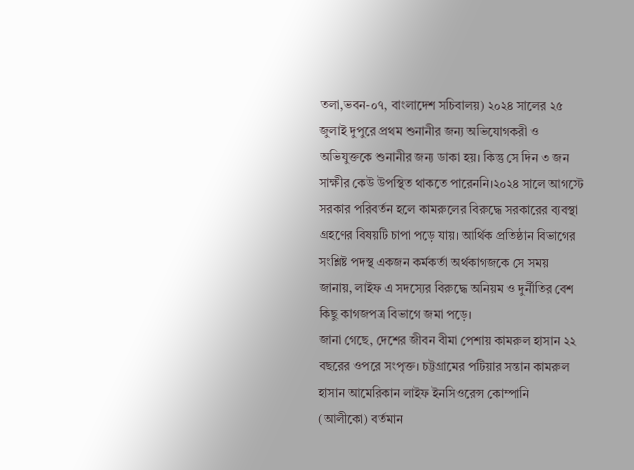তলা,ভবন-০৭, বাংলাদেশ সচিবালয়) ২০২৪ সালের ২৫ জুলাই দুপুরে প্রথম শুনানীর জন্য অভিযোগকরী ও অভিযুক্তকে শুনানীর জন্য ডাকা হয়। কিন্তু সে দিন ৩ জন সাক্ষীর কেউ উপস্থিত থাকতে পারেননি।২০২৪ সালে আগস্টে সরকার পরিবর্তন হলে কামরুলের বিরুদ্ধে সরকারের ব্যবস্থা গ্রহণের বিষয়টি চাপা পড়ে যায়। আর্থিক প্রতিষ্ঠান বিভাগের সংশ্লিষ্ট পদস্থ একজন কর্মকর্তা অর্থকাগজকে সে সময় জানায়, লাইফ এ সদস্যের বিরুদ্ধে অনিয়ম ও দুর্নীতির বেশ কিছু কাগজপত্র বিভাগে জমা পড়ে।
জানা গেছে, দেশের জীবন বীমা পেশায় কামরুল হাসান ২২ বছরের ওপরে সংপৃক্ত। চট্টগ্রামের পটিয়ার সন্তান কামরুল হাসান আমেরিকান লাইফ ইনসিওরেন্স কোম্পানি (আলীকো) বর্তমান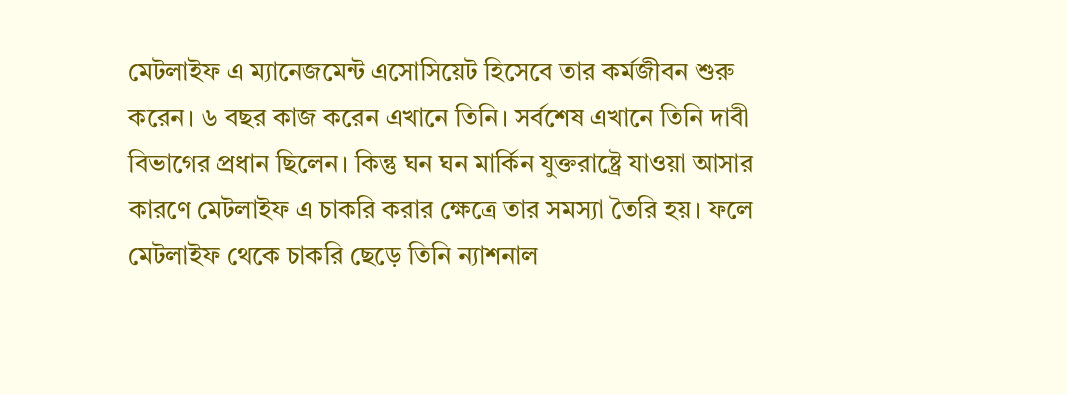মেটলাইফ এ ম্যানেজমেন্ট এসোসিয়েট হিসেবে তার কর্মজীবন শুরু করেন। ৬ বছর কাজ করেন এখানে তিনি। সর্বশেষ এখানে তিনি দাবী বিভাগের প্রধান ছিলেন। কিন্তু ঘন ঘন মার্কিন যুক্তরাষ্ট্রে যাওয়া আসার কারণে মেটলাইফ এ চাকরি করার ক্ষেত্রে তার সমস্যা তৈরি হয়। ফলে মেটলাইফ থেকে চাকরি ছেড়ে তিনি ন্যাশনাল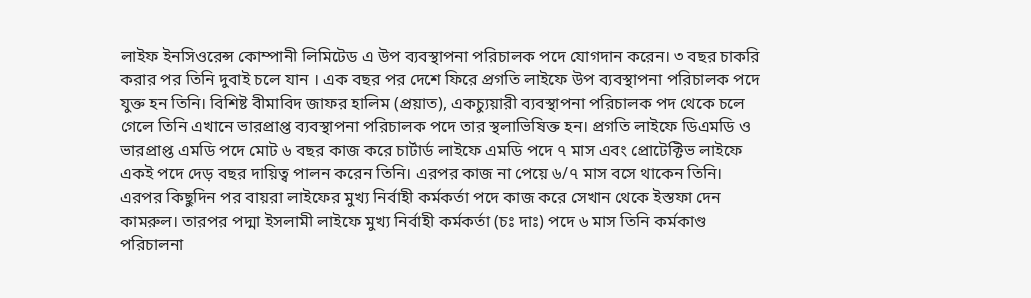লাইফ ইনসিওরেন্স কোম্পানী লিমিটেড এ উপ ব্যবস্থাপনা পরিচালক পদে যোগদান করেন। ৩ বছর চাকরি করার পর তিনি দুবাই চলে যান । এক বছর পর দেশে ফিরে প্রগতি লাইফে উপ ব্যবস্থাপনা পরিচালক পদে যুক্ত হন তিনি। বিশিষ্ট বীমাবিদ জাফর হালিম (প্রয়াত), একচ্যুয়ারী ব্যবস্থাপনা পরিচালক পদ থেকে চলে গেলে তিনি এখানে ভারপ্রাপ্ত ব্যবস্থাপনা পরিচালক পদে তার স্থলাভিষিক্ত হন। প্রগতি লাইফে ডিএমডি ও ভারপ্রাপ্ত এমডি পদে মোট ৬ বছর কাজ করে চার্টার্ড লাইফে এমডি পদে ৭ মাস এবং প্রোটেক্টিভ লাইফে একই পদে দেড় বছর দায়িত্ব পালন করেন তিনি। এরপর কাজ না পেয়ে ৬/৭ মাস বসে থাকেন তিনি। এরপর কিছুদিন পর বায়রা লাইফের মুখ্য নির্বাহী কর্মকর্তা পদে কাজ করে সেখান থেকে ইস্তফা দেন কামরুল। তারপর পদ্মা ইসলামী লাইফে মুখ্য নির্বাহী কর্মকর্তা (চঃ দাঃ) পদে ৬ মাস তিনি কর্মকাণ্ড পরিচালনা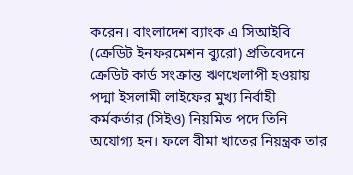করেন। বাংলাদেশ ব্যাংক এ সিআইবি (ক্রেডিট ইনফরমেশন ব্যুরো) প্রতিবেদনে ক্রেডিট কার্ড সংক্রান্ত ঋণখেলাপী হওয়ায় পদ্মা ইসলামী লাইফের মুখ্য নির্বাহী কর্মকর্তার (সিইও) নিয়মিত পদে তিনি অযোগ্য হন। ফলে বীমা খাতের নিয়ন্ত্রক তার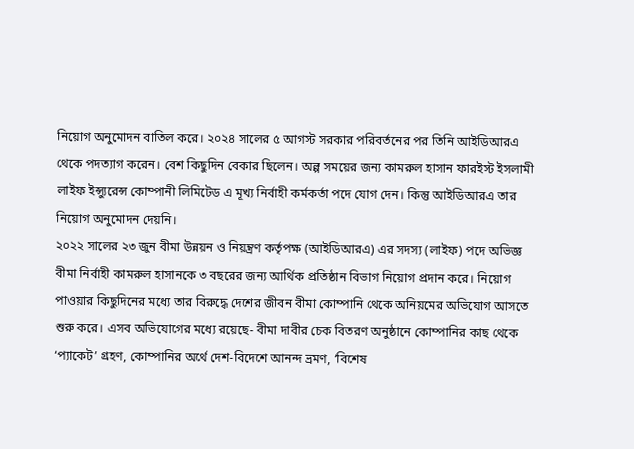নিয়োগ অনুমোদন বাতিল করে। ২০২৪ সালের ৫ আগস্ট সরকার পরিবর্তনের পর তিনি আইডিআরএ থেকে পদত্যাগ করেন। বেশ কিছুদিন বেকার ছিলেন। অল্প সময়ের জন্য কামরুল হাসান ফারইস্ট ইসলামী লাইফ ইন্স্যুরেন্স কোম্পানী লিমিটেড এ মূখ্য নির্বাহী কর্মকর্তা পদে যোগ দেন। কিন্তু আইডিআরএ তার নিয়োগ অনুমোদন দেয়নি।
২০২২ সালের ২৩ জুন বীমা উন্নয়ন ও নিয়ন্ত্রণ কর্তৃপক্ষ (আইডিআরএ) এর সদস্য (লাইফ) পদে অভিজ্ঞ বীমা নির্বাহী কামরুল হাসানকে ৩ বছরের জন্য আর্থিক প্রতিষ্ঠান বিভাগ নিয়োগ প্রদান করে। নিয়োগ পাওয়ার কিছুদিনের মধ্যে তার বিরুদ্ধে দেশের জীবন বীমা কোম্পানি থেকে অনিয়মের অভিযোগ আসতে শুরু করে। এসব অভিযোগের মধ্যে রয়েছে- বীমা দাবীর চেক বিতরণ অনুষ্ঠানে কোম্পানির কাছ থেকে ‘প্যাকেট’ গ্রহণ, কোম্পানির অর্থে দেশ-বিদেশে আনন্দ ভ্রমণ, ‘বিশেষ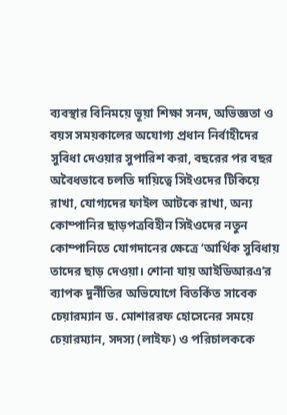ব্যবস্থার বিনিময়ে ভূয়া শিক্ষা সনদ, অভিজ্ঞতা ও বয়স সময়কালের অযোগ্য প্রধান নির্বাহীদের সুবিধা দেওয়ার সুপারিশ করা, বছরের পর বছর অবৈধভাবে চলতি দায়িত্বে সিইওদের টিকিয়ে রাখা, যোগ্যদের ফাইল আটকে রাখা, অন্য কোম্পানির ছাড়পত্রবিহীন সিইওদের নতুন কোম্পানিতে যোগদানের ক্ষেত্রে ‘আর্থিক সুবিধায় তাদের ছাড় দেওয়া। শোনা যায় আইডিআরএ’র ব্যাপক দুর্নীতির অভিযোগে বিতর্কিত সাবেক চেয়ারম্যান ড. মোশাররফ হোসেনের সময়ে চেয়ারম্যান, সদস্য (লাইফ) ও পরিচালককে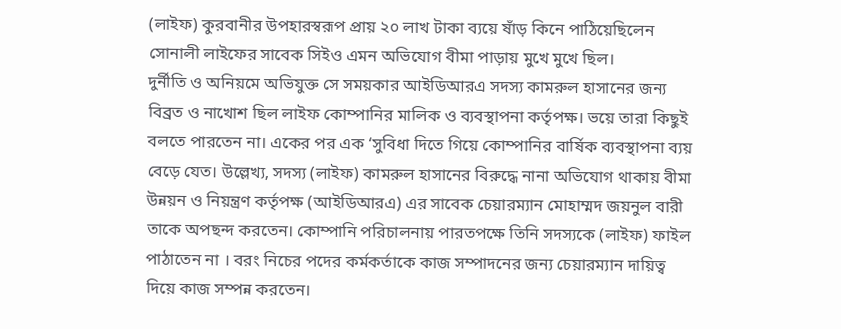(লাইফ) কুরবানীর উপহারস্বরূপ প্রায় ২০ লাখ টাকা ব্যয়ে ষাঁড় কিনে পাঠিয়েছিলেন সোনালী লাইফের সাবেক সিইও এমন অভিযোগ বীমা পাড়ায় মুখে মুখে ছিল।
দুর্নীতি ও অনিয়মে অভিযুক্ত সে সময়কার আইডিআরএ সদস্য কামরুল হাসানের জন্য বিব্রত ও নাখোশ ছিল লাইফ কোম্পানির মালিক ও ব্যবস্থাপনা কর্তৃপক্ষ। ভয়ে তারা কিছুই বলতে পারতেন না। একের পর এক ‘সুবিধা দিতে গিয়ে কোম্পানির বার্ষিক ব্যবস্থাপনা ব্যয় বেড়ে যেত। উল্লেখ্য, সদস্য (লাইফ) কামরুল হাসানের বিরুদ্ধে নানা অভিযোগ থাকায় বীমা উন্নয়ন ও নিয়ন্ত্রণ কর্তৃপক্ষ (আইডিআরএ) এর সাবেক চেয়ারম্যান মোহাম্মদ জয়নুল বারী তাকে অপছন্দ করতেন। কোম্পানি পরিচালনায় পারতপক্ষে তিনি সদস্যকে (লাইফ) ফাইল পাঠাতেন না । বরং নিচের পদের কর্মকর্তাকে কাজ সম্পাদনের জন্য চেয়ারম্যান দায়িত্ব দিয়ে কাজ সম্পন্ন করতেন।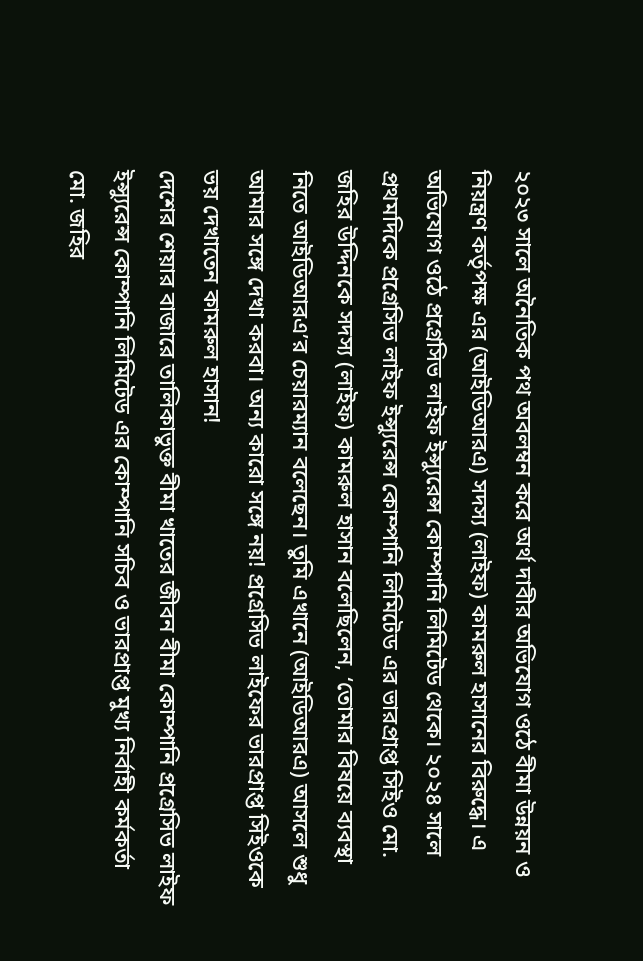২০২৩ সালে অনৈতিক পথ অবলম্বন করে অর্থ দাবীর অভিযোগ ওঠে বীমা উন্নয়ন ও নিয়ন্ত্রণ কর্তৃপক্ষ এর (আইডিআরএ) সদস্য (লাইফ) কামরুল হাসানের বিরুদ্ধে। এ অভিযোগ ওঠে প্রগ্রেসিভ লাইফ ইন্স্যুরেন্স কোম্পানি লিমিটেড থেকে। ২০২৪ সালে প্রথমদিকে প্রগ্রেসিভ লাইফ ইন্স্যুরেন্স কোম্পানি লিমিটেড এর ভারপ্রাপ্ত সিইও মো. জহির উদ্দিনকে সদস্য (লাইফ) কামরুল হাসান বলেছিলেন, ‘তোমার বিষয়ে ব্যবস্থা নিতে আইডিআরএ’র চেয়ারম্যান বলেছেন। তুমি এখানে (আইডিআরএ) আসলে শুধু আমার সঙ্গে দেখা করবা। অন্য কারো সঙ্গে নয়! প্রগ্রেসিভ লাইফের ভারপ্রাপ্ত সিইওকে ভয় দেখাতেন কামরুল হাসান!
দেশের শেয়ার বাজারে তালিকাভুক্ত বীমা খাতের জীবন বীমা কোম্পানি প্রগ্রেসিভ লাইফ ইন্স্যুরেন্স কোম্পানি লিমিটেড এর কোম্পানি সচিব ও ভারপ্রাপ্ত মুখ্য নির্বাহী কর্মকর্তা মো. জহির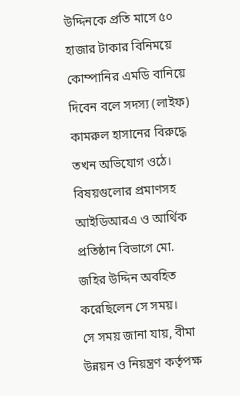উদ্দিনকে প্রতি মাসে ৫০ হাজার টাকার বিনিময়ে কোম্পানির এমডি বানিয়ে দিবেন বলে সদস্য (লাইফ) কামরুল হাসানের বিরুদ্ধে তখন অভিযোগ ওঠে। বিষয়গুলোর প্রমাণসহ আইডিআরএ ও আর্থিক প্রতিষ্ঠান বিভাগে মো. জহির উদ্দিন অবহিত করেছিলেন সে সময়।
সে সময় জানা যায়, বীমা উন্নয়ন ও নিয়ন্ত্রণ কর্তৃপক্ষ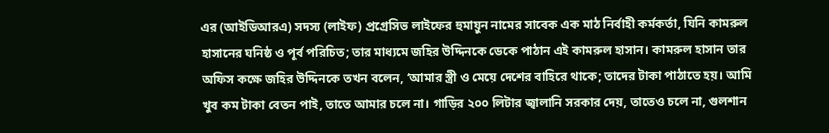এর (আইডিআরএ) সদস্য (লাইফ) প্রগ্রেসিভ লাইফের হুমায়ুন নামের সাবেক এক মাঠ নির্বাহী কর্মকর্তা, যিনি কামরুল হাসানের ঘনিষ্ঠ ও পূর্ব পরিচিত; তার মাধ্যমে জহির উদ্দিনকে ডেকে পাঠান এই কামরুল হাসান। কামরুল হাসান তার অফিস কক্ষে জহির উদ্দিনকে তখন বলেন, ‘আমার স্ত্রী ও মেয়ে দেশের বাহিরে থাকে; তাদের টাকা পাঠাতে হয়। আমি খুব কম টাকা বেতন পাই, তাতে আমার চলে না। গাড়ির ২০০ লিটার জ্বালানি সরকার দেয়, তাতেও চলে না, গুলশান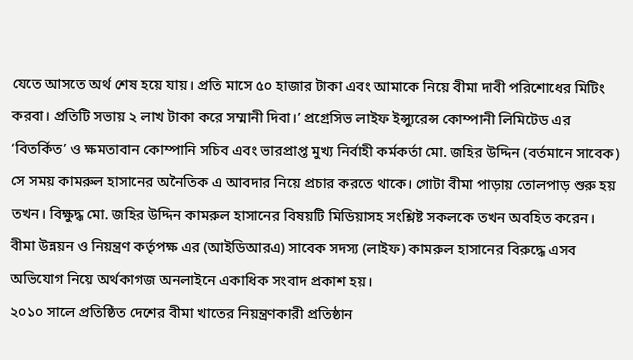যেতে আসতে অর্থ শেষ হয়ে যায়। প্রতি মাসে ৫০ হাজার টাকা এবং আমাকে নিয়ে বীমা দাবী পরিশোধের মিটিং করবা। প্রতিটি সভায় ২ লাখ টাকা করে সম্মানী দিবা।’ প্রগ্রেসিভ লাইফ ইন্স্যুরেন্স কোম্পানী লিমিটেড এর ‘বিতর্কিত’ ও ক্ষমতাবান কোম্পানি সচিব এবং ভারপ্রাপ্ত মুখ্য নির্বাহী কর্মকর্তা মো. জহির উদ্দিন (বর্তমানে সাবেক) সে সময় কামরুল হাসানের অনৈতিক এ আবদার নিয়ে প্রচার করতে থাকে। গোটা বীমা পাড়ায় তোলপাড় শুরু হয় তখন। বিক্ষুদ্ধ মো. জহির উদ্দিন কামরুল হাসানের বিষয়টি মিডিয়াসহ সংশ্লিষ্ট সকলকে তখন অবহিত করেন।
বীমা উন্নয়ন ও নিয়ন্ত্রণ কর্তৃপক্ষ এর (আইডিআরএ) সাবেক সদস্য (লাইফ) কামরুল হাসানের বিরুদ্ধে এসব অভিযোগ নিয়ে অর্থকাগজ অনলাইনে একাধিক সংবাদ প্রকাশ হয়।
২০১০ সালে প্রতিষ্ঠিত দেশের বীমা খাতের নিয়ন্ত্রণকারী প্রতিষ্ঠান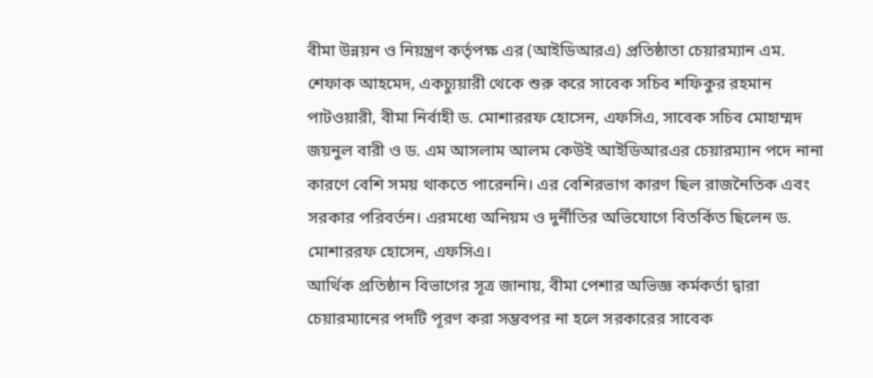বীমা উন্নয়ন ও নিয়ন্ত্রণ কর্তৃপক্ষ এর (আইডিআরএ) প্রতিষ্ঠাতা চেয়ারম্যান এম. শেফাক আহমেদ, একচ্যুয়ারী থেকে শুরু করে সাবেক সচিব শফিকুর রহমান পাটওয়ারী, বীমা নির্বাহী ড. মোশাররফ হোসেন, এফসিএ, সাবেক সচিব মোহাম্মদ জয়নুল বারী ও ড. এম আসলাম আলম কেউই আইডিআরএর চেয়ারম্যান পদে নানা কারণে বেশি সময় থাকতে পারেননি। এর বেশিরভাগ কারণ ছিল রাজনৈতিক এবং সরকার পরিবর্তন। এরমধ্যে অনিয়ম ও দুর্নীতির অভিযোগে বিতর্কিত ছিলেন ড. মোশাররফ হোসেন, এফসিএ।
আর্থিক প্রতিষ্ঠান বিভাগের সূত্র জানায়, বীমা পেশার অভিজ্ঞ কর্মকর্তা দ্বারা চেয়ারম্যানের পদটি পূরণ করা সম্ভবপর না হলে সরকারের সাবেক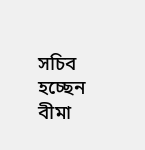সচিব হচ্ছেন বীমা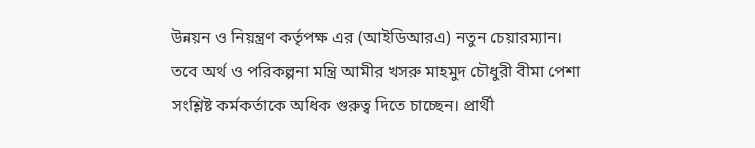উন্নয়ন ও নিয়ন্ত্রণ কর্তৃপক্ষ এর (আইডিআরএ) নতুন চেয়ারম্যান। তবে অর্থ ও পরিকল্পনা মন্ত্রি আমীর খসরু মাহমুদ চৌধুরী বীমা পেশা সংশ্লিষ্ট কর্মকর্তাকে অধিক গুরুত্ব দিতে চাচ্ছেন। প্রার্থী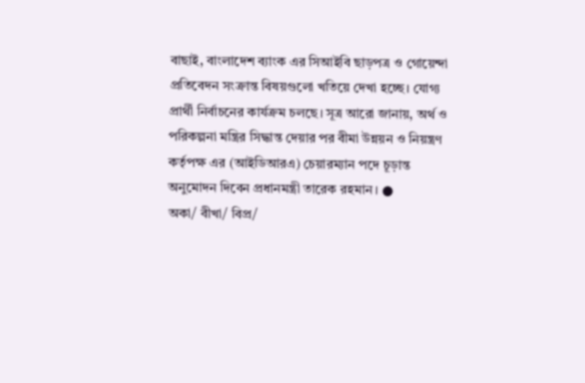বাছাই, বাংলাদেশ ব্যাংক এর সিআইবি ছাড়পত্র ও গোয়েন্দা প্রতিবেদন সংক্রান্ত বিষয়গুলো খতিয়ে দেখা হচ্ছে। যোগ্য প্রার্থী নির্বাচনের কার্যক্রম চলছে। সূত্র আরো জানায়, অর্থ ও পরিকল্পনা মন্ত্রির সিদ্ধান্ত দেয়ার পর বীমা উন্নয়ন ও নিয়ন্ত্রণ কর্তৃপক্ষ এর (আইডিআরএ) চেয়ারম্যান পদে চূড়ান্ত অনুমোদন দিবেন প্রধানমন্ত্রী তারেক রহমান। ●
অকা/ বীখা/ বিপ্র/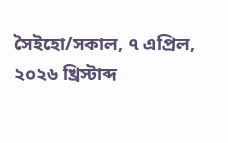সৈইহো/সকাল, ৭ এপ্রিল, ২০২৬ খ্রিস্টাব্দ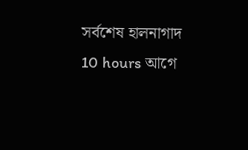সর্বশেষ হালনাগাদ 10 hours আগে